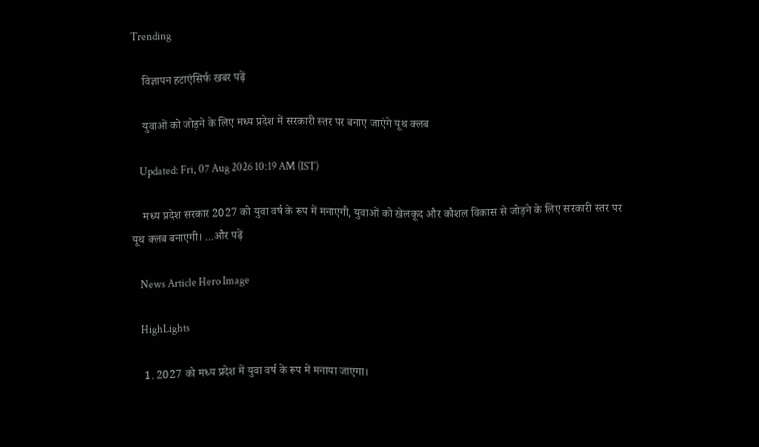Trending

    विज्ञापन हटाएंसिर्फ खबर पढ़ें

    युवाओं को जोड़ने के लिए मध्य प्रदेश में सरकारी स्तर पर बनाए जाएंगे यूथ क्लब

    Updated: Fri, 07 Aug 2026 10:19 AM (IST)

    मध्य प्रदेश सरकार 2027 को युवा वर्ष के रूप में मनाएगी, युवाओं को खेलकूद और कौशल विकास से जोड़ने के लिए सरकारी स्तर पर यूथ क्लब बनाएगी। ...और पढ़ें

    News Article Hero Image

    HighLights

    1. 2027 को मध्य प्रदेश में युवा वर्ष के रूप में मनाया जाएगा।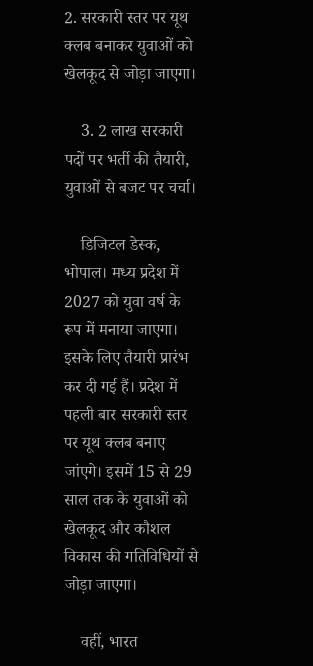2. सरकारी स्तर पर यूथ क्लब बनाकर युवाओं को खेलकूद से जोड़ा जाएगा।

    3. 2 लाख सरकारी पदों पर भर्ती की तैयारी, युवाओं से बजट पर चर्चा।

    डिजिटल डेस्क, भोपाल। मध्य प्रदेश में 2027 को युवा वर्ष के रूप में मनाया जाएगा। इसके लिए तैयारी प्रारंभ कर दी गई हैं। प्रदेश में पहली बार सरकारी स्तर पर यूथ क्लब बनाए जांएगे। इसमें 15 से 29 साल तक के युवाओं को खेलकूद और कौशल विकास की गतिविधियों से जोड़ा जाएगा।

    वहीं, भारत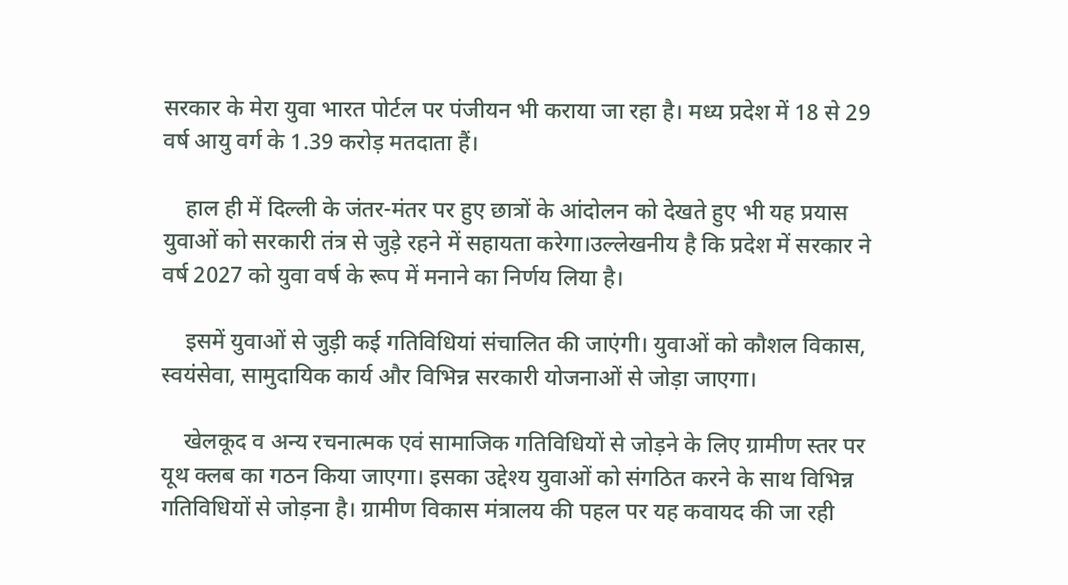सरकार के मेरा युवा भारत पोर्टल पर पंजीयन भी कराया जा रहा है। मध्य प्रदेश में 18 से 29 वर्ष आयु वर्ग के 1.39 करोड़ मतदाता हैं।

    हाल ही में दिल्ली के जंतर-मंतर पर हुए छात्रों के आंदोलन को देखते हुए भी यह प्रयास युवाओं को सरकारी तंत्र से जुड़े रहने में सहायता करेगा।उल्लेखनीय है कि प्रदेश में सरकार ने वर्ष 2027 को युवा वर्ष के रूप में मनाने का निर्णय लिया है।

    इसमें युवाओं से जुड़ी कई गतिविधियां संचालित की जाएंगी। युवाओं को कौशल विकास, स्वयंसेवा, सामुदायिक कार्य और विभिन्न सरकारी योजनाओं से जोड़ा जाएगा।

    खेलकूद व अन्य रचनात्मक एवं सामाजिक गतिविधियों से जोड़ने के लिए ग्रामीण स्तर पर यूथ क्लब का गठन किया जाएगा। इसका उद्देश्य युवाओं को संगठित करने के साथ विभिन्न गतिविधियों से जोड़ना है। ग्रामीण विकास मंत्रालय की पहल पर यह कवायद की जा रही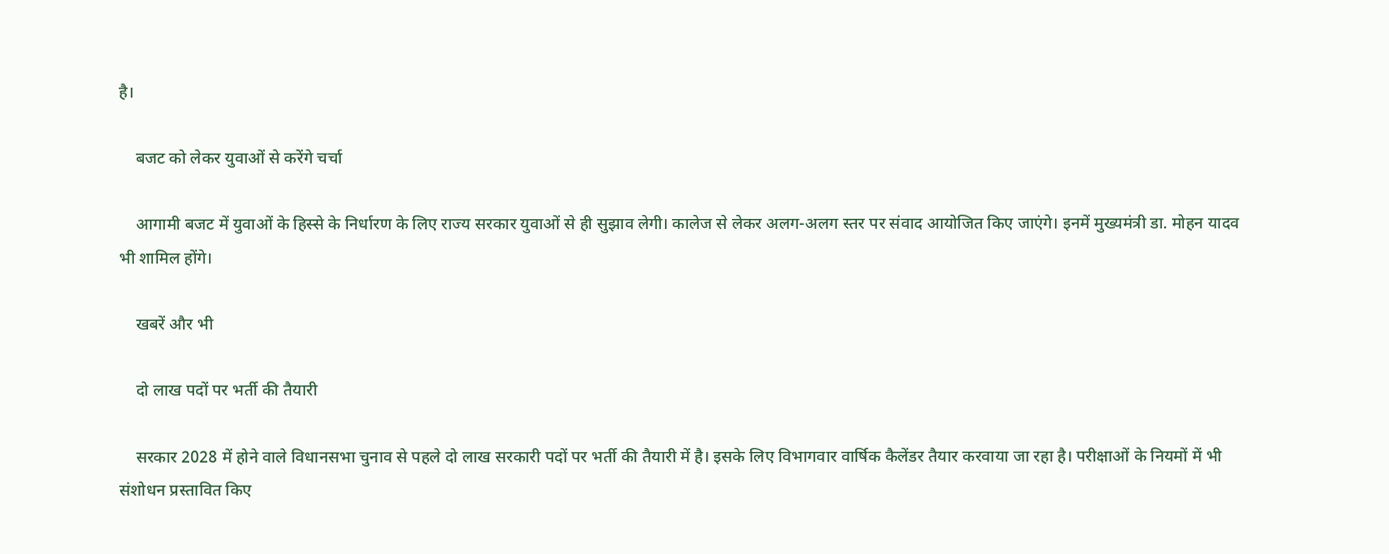है।

    बजट को लेकर युवाओं से करेंगे चर्चा

    आगामी बजट में युवाओं के हिस्से के निर्धारण के लिए राज्य सरकार युवाओं से ही सुझाव लेगी। कालेज से लेकर अलग-अलग स्तर पर संवाद आयोजित किए जाएंगे। इनमें मुख्यमंत्री डा. मोहन यादव भी शामिल होंगे।

    खबरें और भी

    दो लाख पदों पर भर्ती की तैयारी

    सरकार 2028 में होने वाले विधानसभा चुनाव से पहले दो लाख सरकारी पदों पर भर्ती की तैयारी में है। इसके लिए विभागवार वार्षिक कैलेंडर तैयार करवाया जा रहा है। परीक्षाओं के नियमों में भी संशोधन प्रस्तावित किए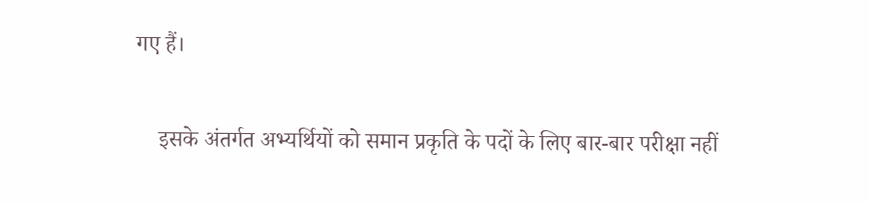गए हैं।

    इसके अंतर्गत अभ्यर्थियों को समान प्रकृति के पदों के लिए बार-बार परीक्षा नहीं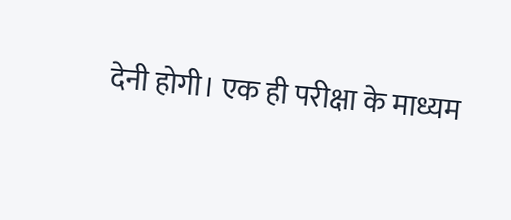देनी होगी। एक ही परीक्षा के माध्यम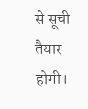से सूची तैयार होगी।